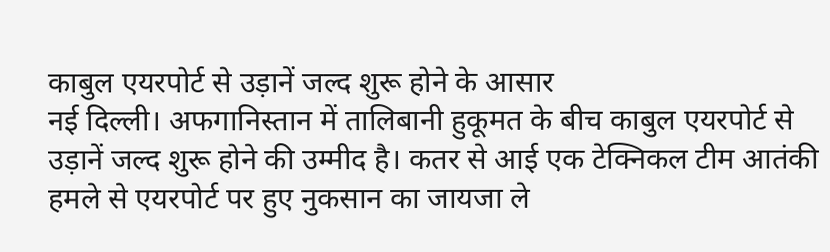काबुल एयरपोर्ट से उड़ानें जल्द शुरू होने के आसार
नई दिल्ली। अफगानिस्तान में तालिबानी हुकूमत के बीच काबुल एयरपोर्ट से उड़ानें जल्द शुरू होने की उम्मीद है। कतर से आई एक टेक्निकल टीम आतंकी हमले से एयरपोर्ट पर हुए नुकसान का जायजा ले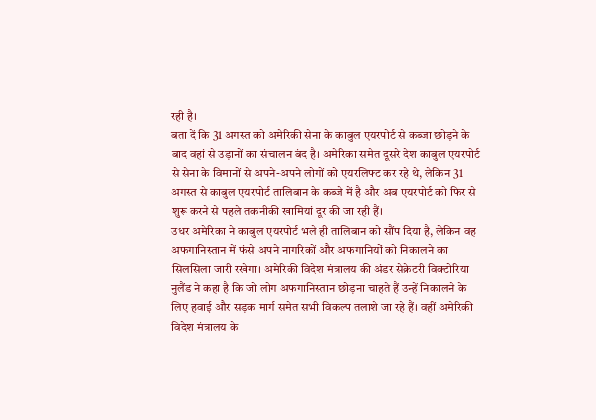रही है।
बता दें कि 31 अगस्त को अमेरिकी सेना के काबुल एयरपोर्ट से कब्जा छोड़ने के बाद वहां से उड़ानों का संचालन बंद है। अमेरिका समेत दूसरे देश काबुल एयरपोर्ट से सेना के विमानों से अपने-अपने लोगों को एयरलिफ्ट कर रहे थे, लेकिन 31 अगस्त से काबुल एयरपोर्ट तालिबान के कब्जे में है और अब एयरपोर्ट को फिर से शुरू करने से पहले तकनीकी खामियां दूर की जा रही हैं।
उधर अमेरिका ने काबुल एयरपोर्ट भले ही तालिबान को सौंप दिया है, लेकिन वह अफगानिस्तान में फंसे अपने नागरिकों और अफगानियों को निकालने का सिलसिला जारी रखेगा। अमेरिकी विदेश मंत्रालय की अंडर सेक्रेटरी विक्टोरिया नुलैंड ने कहा है कि जो लोग अफगानिस्तान छोड़ना चाहते हैं उन्हें निकालने के लिए हवाई और सड़क मार्ग समेत सभी विकल्प तलाशे जा रहे हैं। वहीं अमेरिकी विदेश मंत्रालय के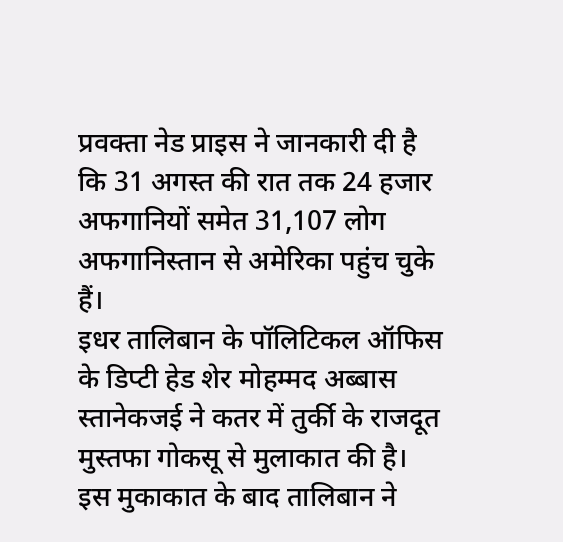प्रवक्ता नेड प्राइस ने जानकारी दी है कि 31 अगस्त की रात तक 24 हजार अफगानियों समेत 31,107 लोग अफगानिस्तान से अमेरिका पहुंच चुके हैं।
इधर तालिबान के पॉलिटिकल ऑफिस के डिप्टी हेड शेर मोहम्मद अब्बास स्तानेकजई ने कतर में तुर्की के राजदूत मुस्तफा गोकसू से मुलाकात की है। इस मुकाकात के बाद तालिबान ने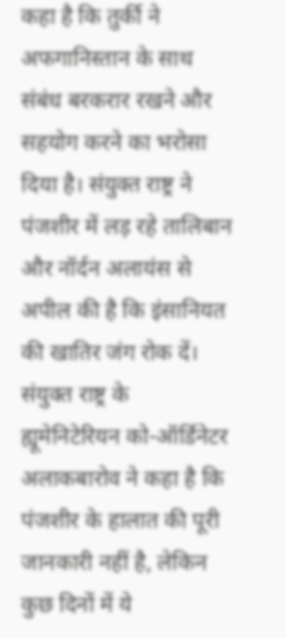कहा है कि तुर्की ने अफगानिस्तान के साथ संबंध बरकरार रखने और सहयोग करने का भरोसा दिया है। संयुक्त राष्ट्र ने पंजशीर में लड़ रहे तालिबान और नॉर्दन अलायंस से अपील की है कि इंसानियत की खातिर जंग रोक दें। संयुक्त राष्ट्र के ह्यूमेनिटेरियन को-ऑर्डिनेटर अलाकबारोव ने कहा है कि पंजशीर के हालात की पूरी जानकारी नहीं है, लेकिन कुछ दिनों में ये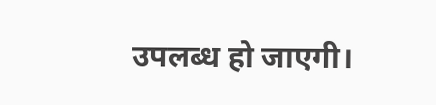उपलब्ध हो जाएगी।